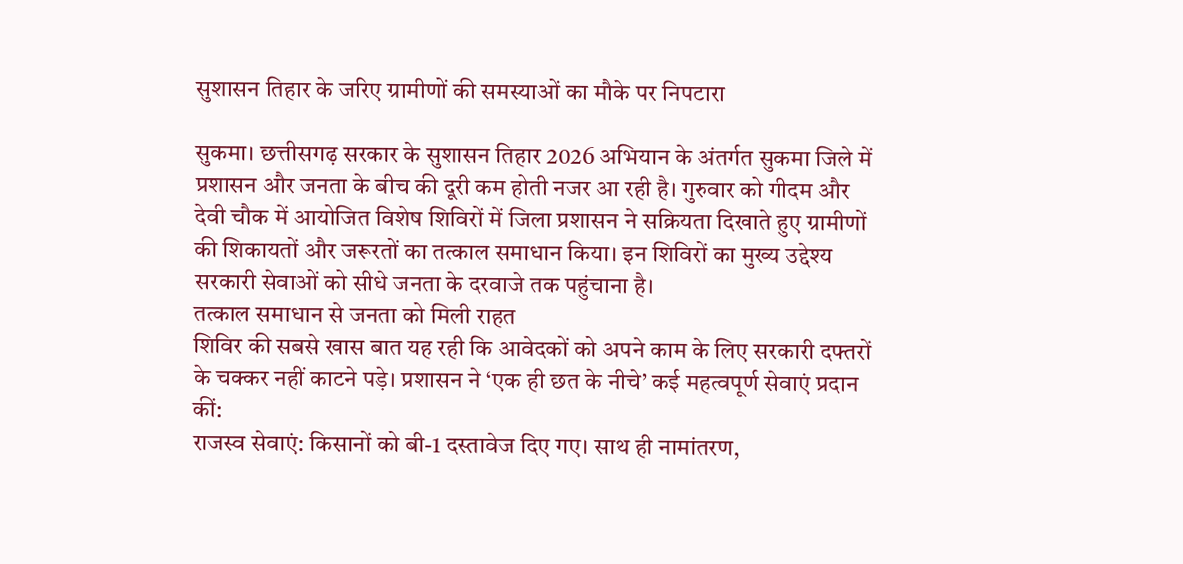सुशासन तिहार के जरिए ग्रामीणों की समस्याओं का मौके पर निपटारा

सुकमा। छत्तीसगढ़ सरकार के सुशासन तिहार 2026 अभियान के अंतर्गत सुकमा जिले में प्रशासन और जनता के बीच की दूरी कम होती नजर आ रही है। गुरुवार को गीदम और देवी चौक में आयोजित विशेष शिविरों में जिला प्रशासन ने सक्रियता दिखाते हुए ग्रामीणों की शिकायतों और जरूरतों का तत्काल समाधान किया। इन शिविरों का मुख्य उद्देश्य सरकारी सेवाओं को सीधे जनता के दरवाजे तक पहुंचाना है।
तत्काल समाधान से जनता को मिली राहत
शिविर की सबसे खास बात यह रही कि आवेदकों को अपने काम के लिए सरकारी दफ्तरों के चक्कर नहीं काटने पड़े। प्रशासन ने ‘एक ही छत के नीचे’ कई महत्वपूर्ण सेवाएं प्रदान कीं:
राजस्व सेवाएं: किसानों को बी-1 दस्तावेज दिए गए। साथ ही नामांतरण,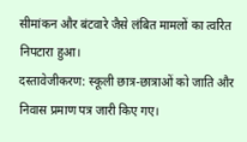सीमांकन और बंटवारे जैसे लंबित मामलों का त्वरित निपटारा हुआ।
दस्तावेजीकरण: स्कूली छात्र-छात्राओं को जाति और निवास प्रमाण पत्र जारी किए गए।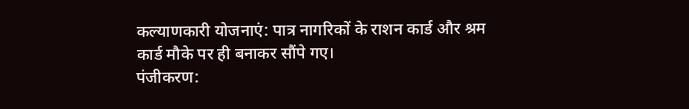कल्याणकारी योजनाएं: पात्र नागरिकों के राशन कार्ड और श्रम कार्ड मौके पर ही बनाकर सौंपे गए।
पंजीकरण: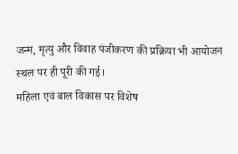जन्म, मृत्यु और विवाह पंजीकरण की प्रक्रिया भी आयोजन स्थल पर ही पूरी की गई।
महिला एवं बाल विकास पर विशेष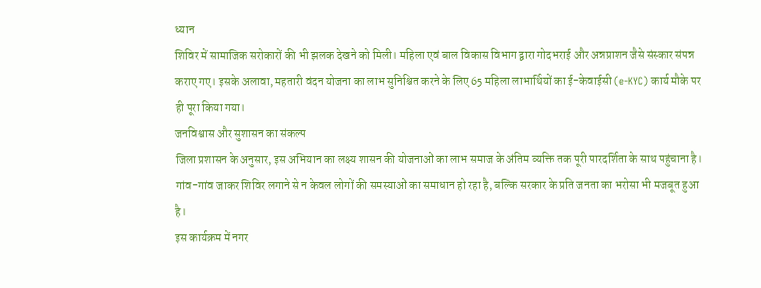ध्यान
शिविर में सामाजिक सरोकारों की भी झलक देखने को मिली। महिला एवं बाल विकास विभाग द्वारा गोदभराई और अन्नप्राशन जैसे संस्कार संपन्न कराए गए। इसके अलावा, महतारी वंदन योजना का लाभ सुनिश्चित करने के लिए 65 महिला लाभार्थियों का ई-केवाईसी (e-KYC) कार्य मौके पर ही पूरा किया गया।
जनविश्वास और सुशासन का संकल्प
जिला प्रशासन के अनुसार, इस अभियान का लक्ष्य शासन की योजनाओं का लाभ समाज के अंतिम व्यक्ति तक पूरी पारदर्शिता के साथ पहुंचाना है। गांव-गांव जाकर शिविर लगाने से न केवल लोगों की समस्याओं का समाधान हो रहा है, बल्कि सरकार के प्रति जनता का भरोसा भी मजबूत हुआ है।
इस कार्यक्रम में नगर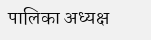पालिका अध्यक्ष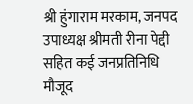श्री हुंगाराम मरकाम, जनपद उपाध्यक्ष श्रीमती रीना पेद्दी सहित कई जनप्रतिनिधि मौजूद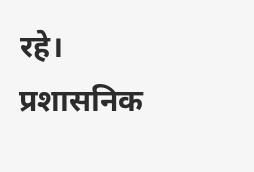रहे। प्रशासनिक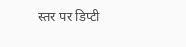स्तर पर डिप्टी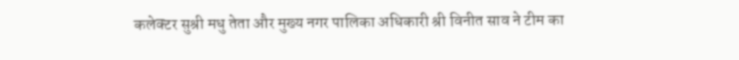कलेक्टर सुश्री मधु तेता और मुख्य नगर पालिका अधिकारी श्री विनीत साव ने टीम का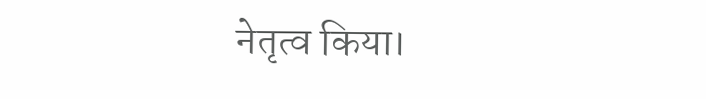नेतृत्व किया।